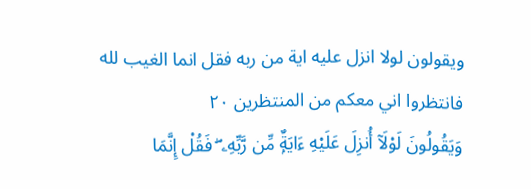ويقولون لولا انزل عليه اية من ربه فقل انما الغيب لله فانتظروا اني معكم من المنتظرين ٢٠
وَيَقُولُونَ لَوْلَآ أُنزِلَ عَلَيْهِ ءَايَةٌۭ مِّن رَّبِّهِۦ ۖ فَقُلْ إِنَّمَا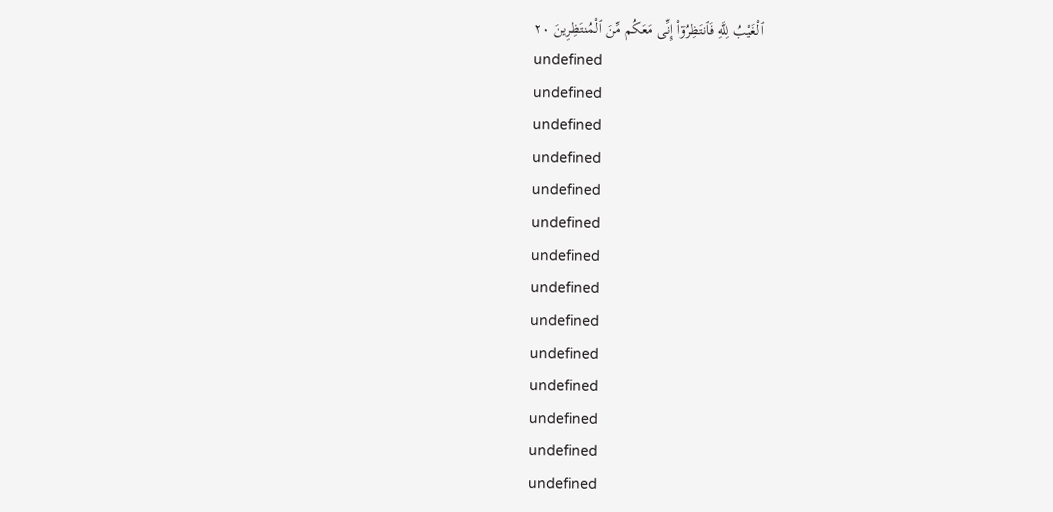ٱلْغَيْبُ لِلَّهِ فَٱنتَظِرُوٓا۟ إِنِّى مَعَكُم مِّنَ ٱلْمُنتَظِرِينَ ٢٠
undefined
undefined
undefined
undefined
undefined
undefined
undefined
undefined
undefined
undefined
undefined
undefined
undefined
undefined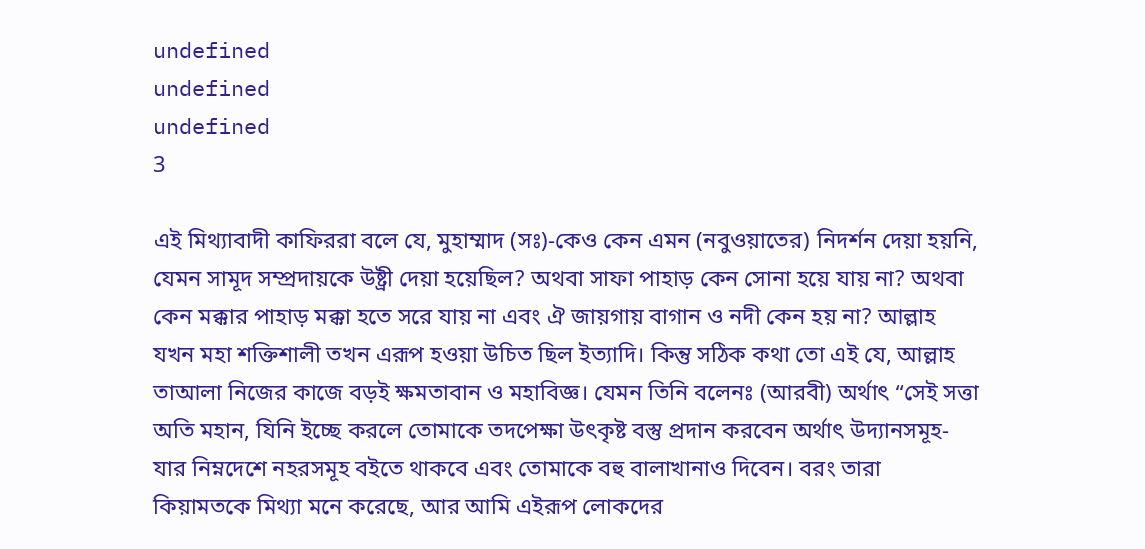undefined
undefined
undefined
3

এই মিথ্যাবাদী কাফিররা বলে যে, মুহাম্মাদ (সঃ)-কেও কেন এমন (নবুওয়াতের) নিদর্শন দেয়া হয়নি, যেমন সামূদ সম্প্রদায়কে উষ্ট্ৰী দেয়া হয়েছিল? অথবা সাফা পাহাড় কেন সোনা হয়ে যায় না? অথবা কেন মক্কার পাহাড় মক্কা হতে সরে যায় না এবং ঐ জায়গায় বাগান ও নদী কেন হয় না? আল্লাহ যখন মহা শক্তিশালী তখন এরূপ হওয়া উচিত ছিল ইত্যাদি। কিন্তু সঠিক কথা তো এই যে, আল্লাহ তাআলা নিজের কাজে বড়ই ক্ষমতাবান ও মহাবিজ্ঞ। যেমন তিনি বলেনঃ (আরবী) অর্থাৎ “সেই সত্তা অতি মহান, যিনি ইচ্ছে করলে তোমাকে তদপেক্ষা উৎকৃষ্ট বস্তু প্রদান করবেন অর্থাৎ উদ্যানসমূহ- যার নিম্নদেশে নহরসমূহ বইতে থাকবে এবং তোমাকে বহু বালাখানাও দিবেন। বরং তারা কিয়ামতকে মিথ্যা মনে করেছে, আর আমি এইরূপ লোকদের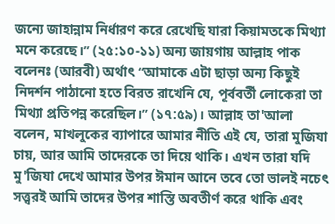জন্যে জাহান্নাম নির্ধারণ করে রেখেছি যারা কিয়ামতকে মিথ্যা মনে করেছে।” (২৫:১০-১১) অন্য জায়গায় আল্লাহ পাক বলেনঃ (আরবী) অর্থাৎ “আমাকে এটা ছাড়া অন্য কিছুই নিদর্শন পাঠানো হতে বিরত রাখেনি যে, পূর্ববর্তী লোকেরা তা মিথ্যা প্রতিপন্ন করেছিল।” (১৭:৫৯)। আল্লাহ তা'আলা বলেন, মাখলুকের ব্যাপারে আমার নীতি এই যে, তারা মুজিযা চায়, আর আমি তাদেরকে তা দিয়ে থাকি। এখন তারা যদি মু'জিযা দেখে আমার উপর ঈমান আনে তবে তো ভালই নচেৎ সত্ত্বরই আমি তাদের উপর শাস্তি অবতীর্ণ করে থাকি এবং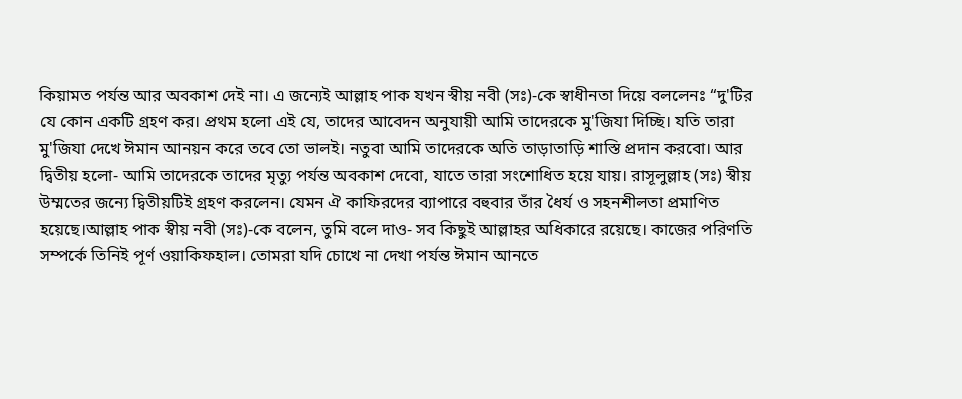কিয়ামত পর্যন্ত আর অবকাশ দেই না। এ জন্যেই আল্লাহ পাক যখন স্বীয় নবী (সঃ)-কে স্বাধীনতা দিয়ে বললেনঃ “দু'টির যে কোন একটি গ্রহণ কর। প্রথম হলো এই যে, তাদের আবেদন অনুযায়ী আমি তাদেরকে মু'জিযা দিচ্ছি। যতি তারা মু'জিযা দেখে ঈমান আনয়ন করে তবে তো ভালই। নতুবা আমি তাদেরকে অতি তাড়াতাড়ি শাস্তি প্রদান করবো। আর দ্বিতীয় হলো- আমি তাদেরকে তাদের মৃত্যু পর্যন্ত অবকাশ দেবো, যাতে তারা সংশোধিত হয়ে যায়। রাসূলুল্লাহ (সঃ) স্বীয় উম্মতের জন্যে দ্বিতীয়টিই গ্রহণ করলেন। যেমন ঐ কাফিরদের ব্যাপারে বহুবার তাঁর ধৈর্য ও সহনশীলতা প্রমাণিত হয়েছে।আল্লাহ পাক স্বীয় নবী (সঃ)-কে বলেন, তুমি বলে দাও- সব কিছুই আল্লাহর অধিকারে রয়েছে। কাজের পরিণতি সম্পর্কে তিনিই পূর্ণ ওয়াকিফহাল। তোমরা যদি চোখে না দেখা পর্যন্ত ঈমান আনতে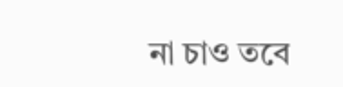না চাও তবে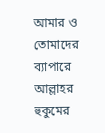আমার ও তোমাদের ব্যাপারে আল্লাহর হুকুমের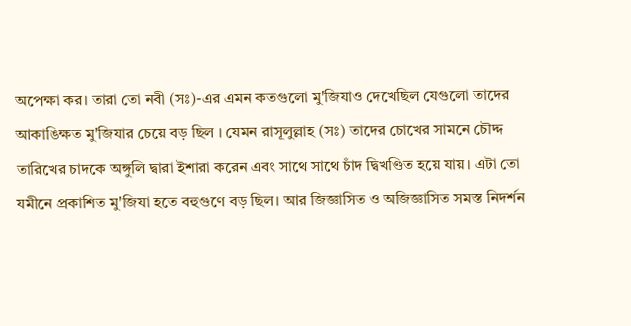অপেক্ষা কর। তারা তো নবী (সঃ)-এর এমন কতগুলো মু'জিযাও দেখেছিল যেগুলো তাদের আকাঙিক্ষত মু'জিযার চেয়ে বড় ছিল । যেমন রাসূলুল্লাহ (সঃ) তাদের চোখের সামনে চৌদ্দ তারিখের চাদকে অঙ্গুলি দ্বারা ইশারা করেন এবং সাথে সাথে চাঁদ দ্বিখণ্ডিত হয়ে যায়। এটা তো যমীনে প্রকাশিত মু'জিযা হতে বহুগুণে বড় ছিল। আর জিজ্ঞাসিত ও অজিজ্ঞাসিত সমস্ত নিদর্শন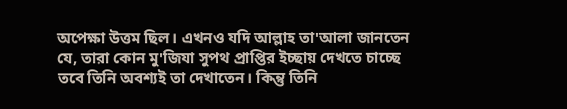অপেক্ষা উত্তম ছিল। এখনও যদি আল্লাহ তা'আলা জানতেন যে, তারা কোন মু'জিযা সুপথ প্রাপ্তির ইচ্ছায় দেখতে চাচ্ছে তবে তিনি অবশ্যই তা দেখাতেন। কিন্তু তিনি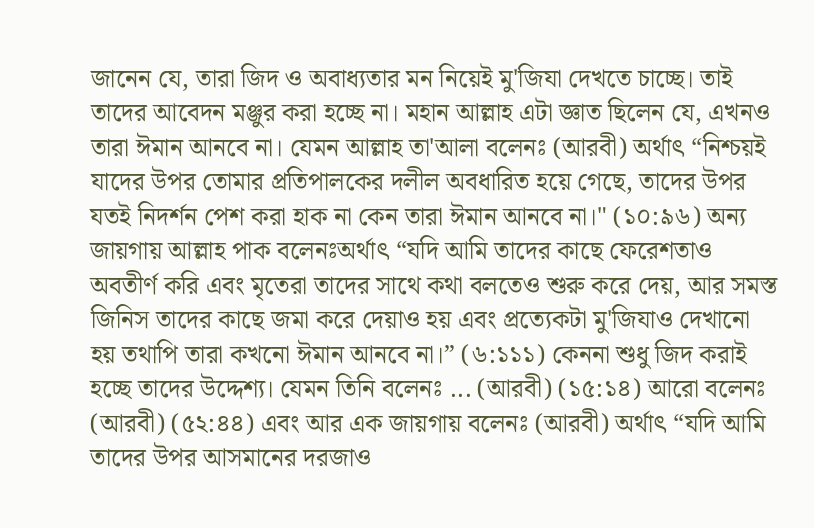জানেন যে, তারা জিদ ও অবাধ্যতার মন নিয়েই মু'জিযা দেখতে চাচ্ছে। তাই তাদের আবেদন মঞ্জুর করা হচ্ছে না। মহান আল্লাহ এটা জ্ঞাত ছিলেন যে, এখনও তারা ঈমান আনবে না। যেমন আল্লাহ তা'আলা বলেনঃ (আরবী) অর্থাৎ “নিশ্চয়ই যাদের উপর তোমার প্রতিপালকের দলীল অবধারিত হয়ে গেছে, তাদের উপর যতই নিদর্শন পেশ করা হাক না কেন তারা ঈমান আনবে না।" (১০:৯৬) অন্য জায়গায় আল্লাহ পাক বলেনঃঅর্থাৎ “যদি আমি তাদের কাছে ফেরেশতাও অবতীর্ণ করি এবং মৃতেরা তাদের সাথে কথা বলতেও শুরু করে দেয়, আর সমস্ত জিনিস তাদের কাছে জমা করে দেয়াও হয় এবং প্রত্যেকটা মু'জিযাও দেখানো হয় তথাপি তারা কখনো ঈমান আনবে না।” (৬:১১১) কেননা শুধু জিদ করাই হচ্ছে তাদের উদ্দেশ্য। যেমন তিনি বলেনঃ ... (আরবী) (১৫:১৪) আরো বলেনঃ (আরবী) (৫২:৪৪) এবং আর এক জায়গায় বলেনঃ (আরবী) অর্থাৎ “যদি আমি তাদের উপর আসমানের দরজাও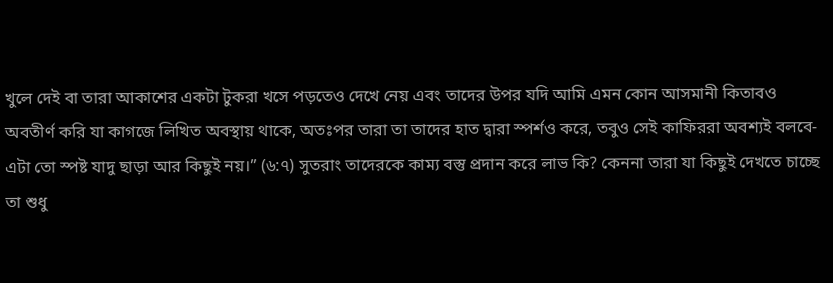খুলে দেই বা তারা আকাশের একটা টুকরা খসে পড়তেও দেখে নেয় এবং তাদের উপর যদি আমি এমন কোন আসমানী কিতাবও অবতীর্ণ করি যা কাগজে লিখিত অবস্থায় থাকে, অতঃপর তারা তা তাদের হাত দ্বারা স্পর্শও করে, তবুও সেই কাফিররা অবশ্যই বলবে- এটা তো স্পষ্ট যাদু ছাড়া আর কিছুই নয়।” (৬:৭) সুতরাং তাদেরকে কাম্য বস্তু প্রদান করে লাভ কি? কেননা তারা যা কিছুই দেখতে চাচ্ছে তা শুধু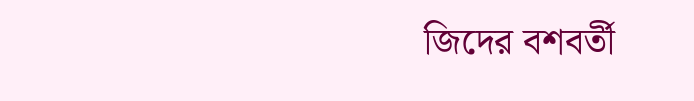জিদের বশবর্তী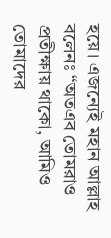হয়ে। এজন্যেই মহান আল্লাহ বলেনঃ “অতএব তোমরাও প্রতীক্ষায় থাকো, আমিও তোমাদের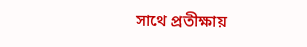সাথে প্রতীক্ষায়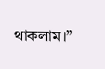থাকলাম।”